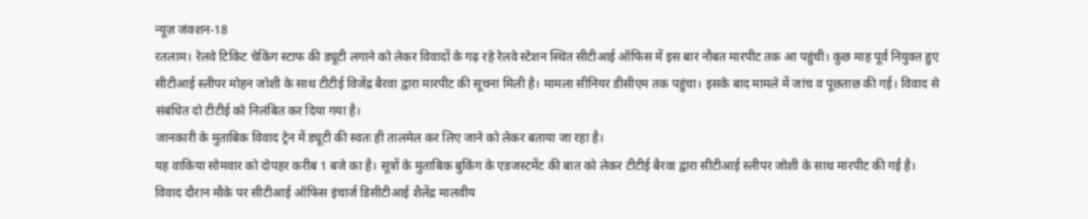न्यूज़ जंक्शन-18
रतलाम। रेलवे टिकिट चेकिंग स्टाफ की ड्यूटी लगाने को लेकर विवादों के गढ़ रहे रेलवे स्टेशन स्थित सीटीआई ऑफिस में इस बार नौबत मारपीट तक आ पहुंची। कुछ माह पूर्व नियुक्त हुए सीटीआई स्लीपर मोहन जोशी के साथ टीटीई विजेंद्र बैरवा द्वारा मारपीट की सूचना मिली है। मामला सीनियर डीसीएम तक पहुंचा। इसके बाद मामले में जांच व पूछताछ की गई। विवाद से संबंधित दो टीटीई को निलंबित कर दिया गया है।
जानकारी के मुताबिक विवाद ट्रेन में ड्यूटी की स्वतः ही तालमेल कर लिए जाने को लेकर बताया जा रहा है।
यह वाकिया सोमवार को दोपहर करीब 1 बजे का है। सूत्रों के मुताबिक बुकिंग के एडजस्टमेंट की बात को लेकर टीटीई बैरवा द्वारा सीटीआई स्लीपर जोशी के साथ मारपीट की गई है। विवाद दौरान मौके पर सीटीआई ऑफिस इंचार्ज डिसीटीआई शैलेंद्र मालवीय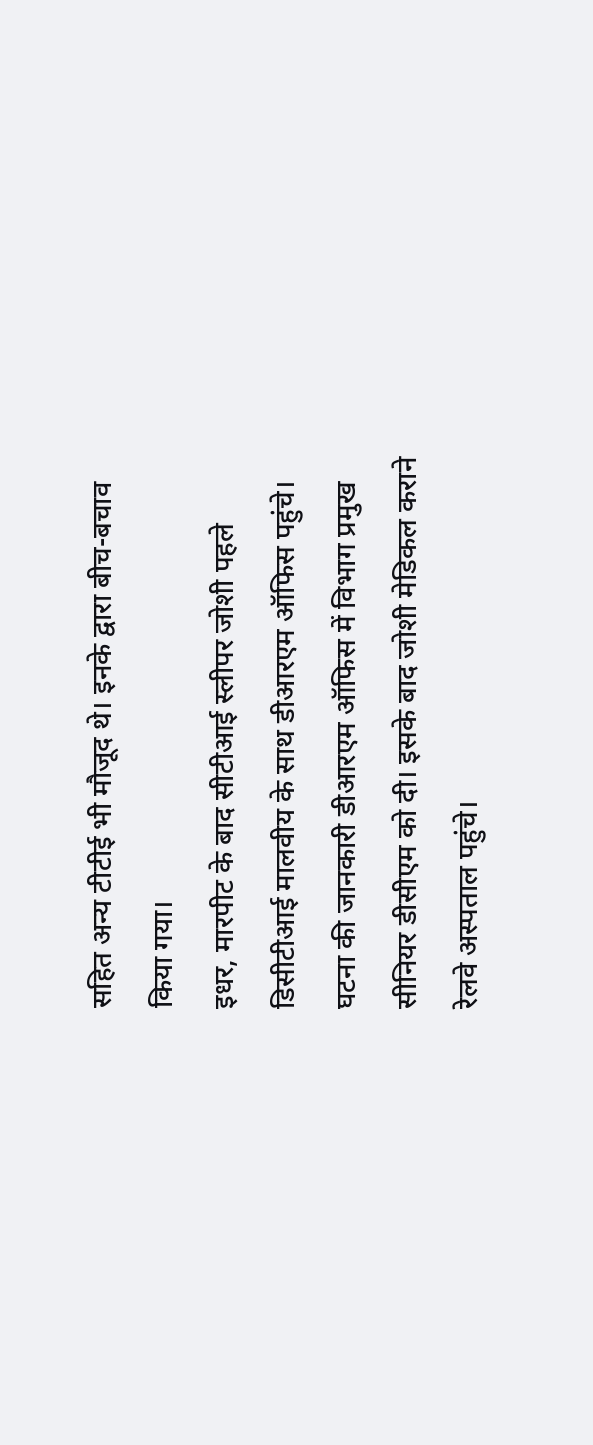सहित अन्य टीटीई भी मौजूद थे। इनके द्वारा बीच-बचाव किया गया।
इधर, मारपीट के बाद सीटीआई स्लीपर जोशी पहले डिसीटीआई मालवीय के साथ डीआरएम ऑफिस पहुंचे। घटना की जानकारी डीआरएम ऑफिस में विभाग प्रमुख सीनियर डीसीएम को दी। इसके बाद जोशी मेडिकल कराने रेलवे अस्पताल पहुंचे।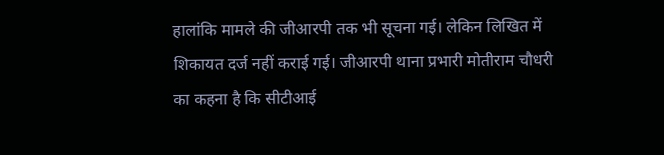हालांकि मामले की जीआरपी तक भी सूचना गई। लेकिन लिखित में शिकायत दर्ज नहीं कराई गई। जीआरपी थाना प्रभारी मोतीराम चौधरी का कहना है कि सीटीआई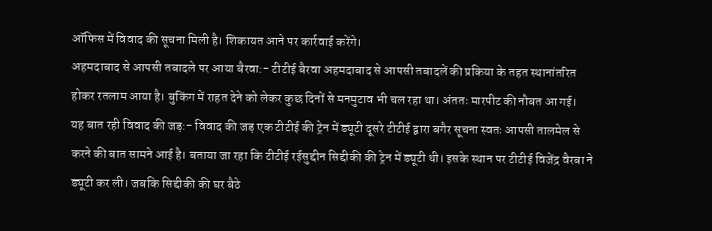ऑफिस में विवाद की सूचना मिली है। शिकायत आने पर कार्रवाई करेंगे।
अहमदाबाद से आपसी तबादले पर आया बैरवा:- टीटीई बैरवा अहमदाबाद से आपसी तबादलें की प्रकिया के तहत स्थानांतरित होकर रतलाम आया है। बुकिंग में राहत देने को लेकर कुछ दिनों से मनमुटाव भी चल रहा था। अंततः मारपीट की नौबत आ गई।
यह बात रही विवाद की जड़:- विवाद की जड़ एक टीटीई की ट्रेन में ड्यूटी दूसरे टीटीई द्वारा बगैर सूचना स्वतः आपसी तालमेल से करने की बात सामने आई है। बताया जा रहा कि टीटीई रईसुद्दीन सिद्दीकी की ट्रेन में ड्यूटी थी। इसके स्थान पर टीटीई विजेंद्र वैरबा ने ड्यूटी कर ली। जबकि सिद्दीकी की घर बैठे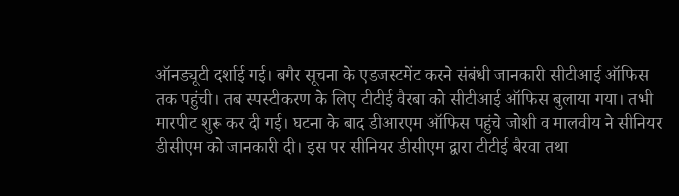ऑनड्यूटी दर्शाई गई। बगैर सूचना के एडजस्टमेंट करने संबंधी जानकारी सीटीआई ऑफिस तक पहुंची। तब स्पस्टीकरण के लिए टीटीई वैरबा को सीटीआई ऑफिस बुलाया गया। तभी मारपीट शुरू कर दी गई। घटना के बाद डीआरएम ऑफिस पहुंचे जोशी व मालवीय ने सीनियर डीसीएम को जानकारी दी। इस पर सीनियर डीसीएम द्वारा टीटीई बैरवा तथा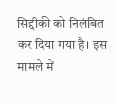सिद्दीकी को निलंबित कर दिया गया है। इस मामले में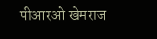पीआरओ खेमराज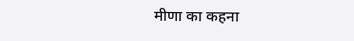मीणा का कहना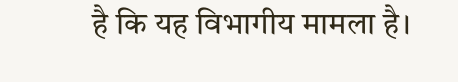है कि यह विभागीय मामला है।